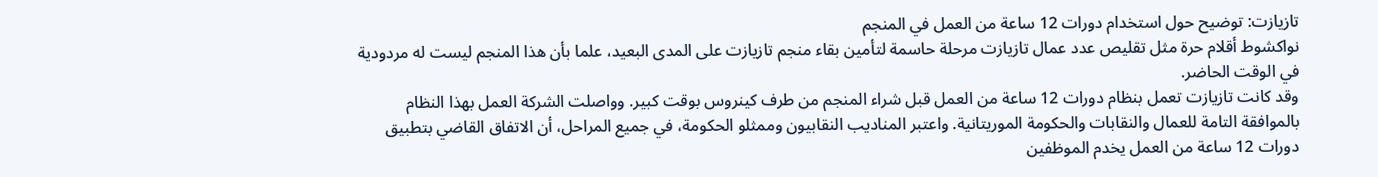تازيازت: توضيح حول استخدام دورات 12 ساعة من العمل في المنجم
نواكشوط أقلام حرة مثل تقليص عدد عمال تازيازت مرحلة حاسمة لتأمين بقاء منجم تازيازت على المدى البعيد، علما بأن هذا المنجم ليست له مردودية في الوقت الحاضر.
وقد كانت تازيازت تعمل بنظام دورات 12 ساعة من العمل قبل شراء المنجم من طرف كينروس بوقت كبير. وواصلت الشركة العمل بهذا النظام بالموافقة التامة للعمال والنقابات والحكومة الموريتانية. واعتبر المناديب النقابيون وممثلو الحكومة، في جميع المراحل، أن الاتفاق القاضي بتطبيق دورات 12 ساعة من العمل يخدم الموظفين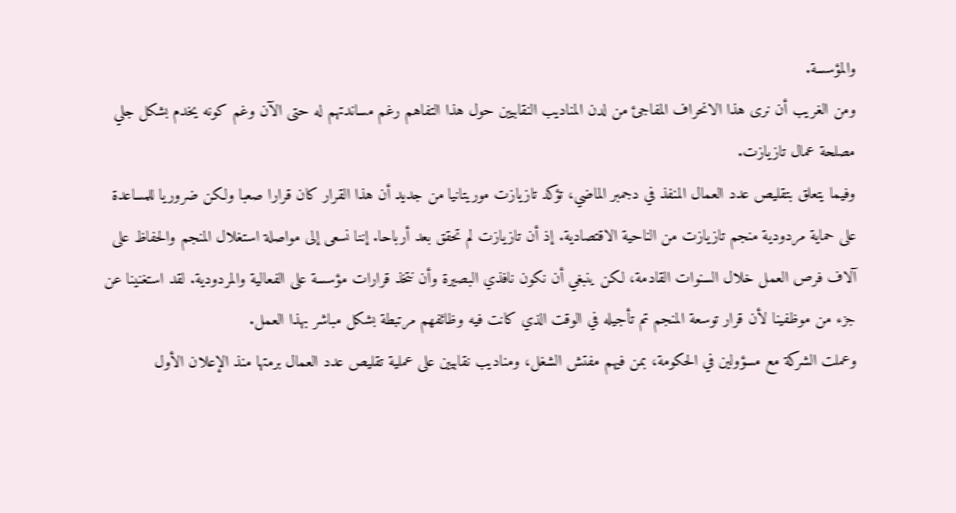والمؤسسة.
ومن الغريب أن نرى هذا الانحراف المفاجئ من لدن المناديب النقابيين حول هذا التفاهم رغم مساندتهم له حتى الآن وغم كونه يخدم بشكل جلي مصلحة عمال تازيازت.
وفيما يتعلق بتقليص عدد العمال المنفذ في دجمبر الماضي، تؤكد تازيازت موريتانيا من جديد أن هذا القرار كان قرارا صعبا ولكن ضروريا للمساعدة على حماية مردودية منجم تازيازت من الناحية الاقتصادية. إذ أن تازيازت لم تحقق بعد أرباحا. إننا نسعى إلى مواصلة استغلال المنجم والحفاظ على آلاف فرص العمل خلال السنوات القادمة، لكن ينبغي أن نكون نافذي البصيرة وأن نتخذ قرارات مؤسسة على الفعالية والمردودية. لقد استغنينا عن جزء من موظفينا لأن قرار توسعة المنجم تم تأجيله في الوقت الذي كانت فيه وظائفهم مرتبطة بشكل مباشر بهذا العمل.
وعملت الشركة مع مسؤولين في الحكومة، بمن فيهم مفتش الشغل، ومناديب نقابيين على عملية تقليص عدد العمال برمتها منذ الإعلان الأول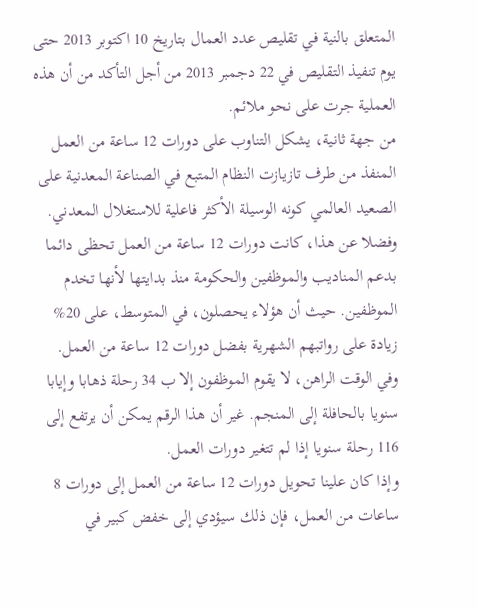المتعلق بالنية في تقليص عدد العمال بتاريخ 10 اكتوبر 2013 حتى يوم تنفيذ التقليص في 22 دجمبر 2013 من أجل التأكد من أن هذه العملية جرت على نحو ملائم.
من جهة ثانية، يشكل التناوب على دورات 12 ساعة من العمل المنفذ من طرف تازيازت النظام المتبع في الصناعة المعدنية على الصعيد العالمي كونه الوسيلة الأكثر فاعلية للاستغلال المعدني. وفضلا عن هذا، كانت دورات 12 ساعة من العمل تحظى دائما بدعم المناديب والموظفين والحكومة منذ بدايتها لأنها تخدم الموظفين. حيث أن هؤلاء يحصلون، في المتوسط، على 20% زيادة على رواتبهم الشهرية بفضل دورات 12 ساعة من العمل.
وفي الوقت الراهن، لا يقوم الموظفون إلا ب 34 رحلة ذهابا وإيابا سنويا بالحافلة إلى المنجم. غير أن هذا الرقم يمكن أن يرتفع إلى 116 رحلة سنويا إذا لم تتغير دورات العمل.
وإذا كان علينا تحويل دورات 12 ساعة من العمل إلى دورات 8 ساعات من العمل، فإن ذلك سيؤدي إلى خفض كبير في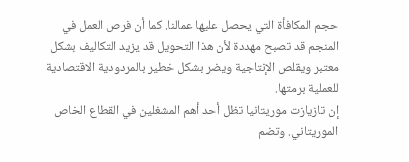حجم المكافأة التي يحصل عليها عمالنا. كما أن فرص العمل في المنجم قد تصبح مهددة لأن هذا التحويل قد يزيد التكاليف بشكل معتبر ويقلص الإنتاجية ويضر بشكل خطير بالمردودية الاقتصادية للعملية برمتها.
إن تازيازت موريتانيا تظل أحد أهم المشغلين في القطاع الخاص الموريتاني. وتضم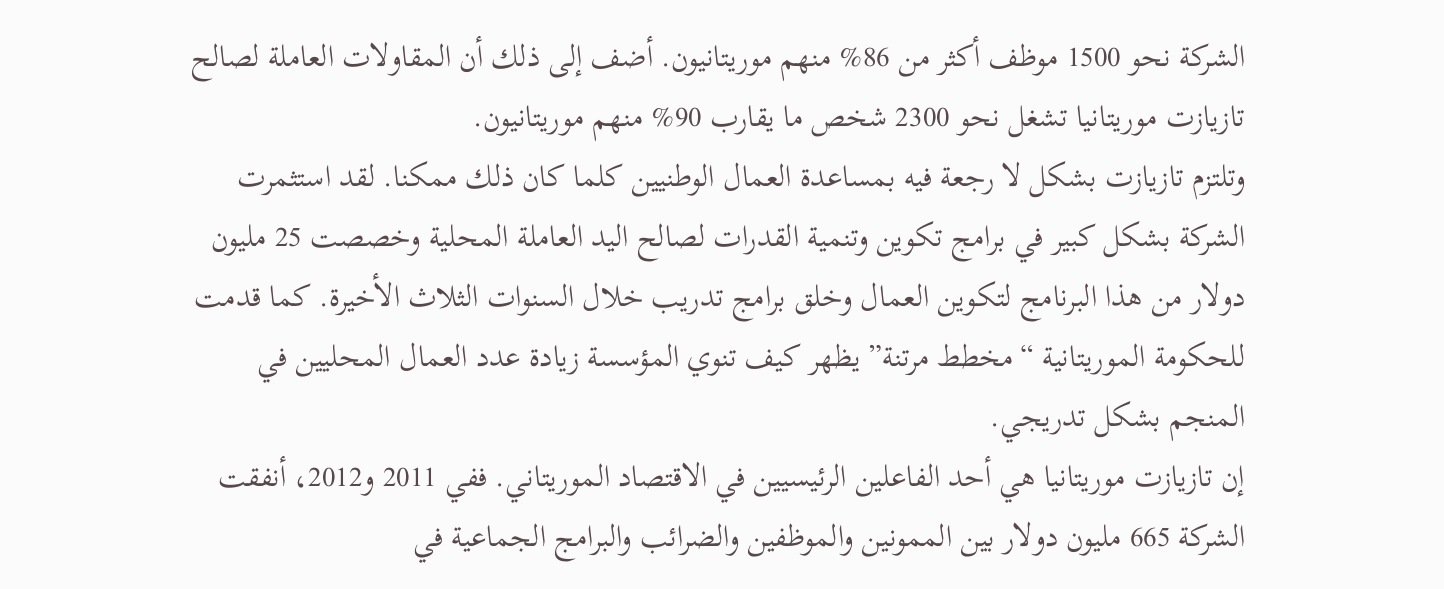الشركة نحو 1500 موظف أكثر من 86% منهم موريتانيون. أضف إلى ذلك أن المقاولات العاملة لصالح تازيازت موريتانيا تشغل نحو 2300 شخص ما يقارب 90% منهم موريتانيون.
وتلتزم تازيازت بشكل لا رجعة فيه بمساعدة العمال الوطنيين كلما كان ذلك ممكنا. لقد استثمرت الشركة بشكل كبير في برامج تكوين وتنمية القدرات لصالح اليد العاملة المحلية وخصصت 25 مليون دولار من هذا البرنامج لتكوين العمال وخلق برامج تدريب خلال السنوات الثلاث الأخيرة. كما قدمت للحكومة الموريتانية “مخطط مرتنة” يظهر كيف تنوي المؤسسة زيادة عدد العمال المحليين في المنجم بشكل تدريجي.
إن تازيازت موريتانيا هي أحد الفاعلين الرئيسيين في الاقتصاد الموريتاني. ففي 2011 و2012، أنفقت الشركة 665 مليون دولار بين الممونين والموظفين والضرائب والبرامج الجماعية في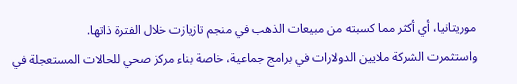موريتانيا، أي أكثر مما كسبته من مبيعات الذهب في منجم تازيازت خلال الفترة ذاتها.
واستثمرت الشركة ملايين الدولارات في برامج جماعية، خاصة بناء مركز صحي للحالات المستعجلة في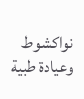نواكشوط وعيادة طبية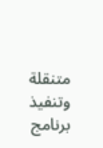متنقلة وتنفيذ برنامج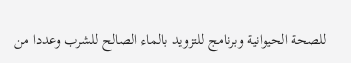للصحة الحيوانية وبرنامج للتزويد بالماء الصالح للشرب وعددا من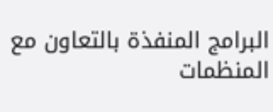البرامج المنفذة بالتعاون مع المنظمات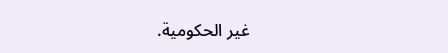غير الحكومية.